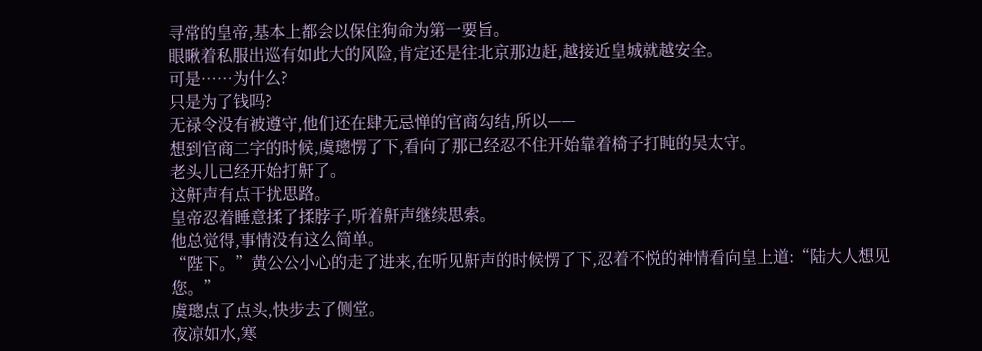寻常的皇帝,基本上都会以保住狗命为第一要旨。
眼瞅着私服出巡有如此大的风险,肯定还是往北京那边赶,越接近皇城就越安全。
可是……为什么?
只是为了钱吗?
无禄令没有被遵守,他们还在肆无忌惮的官商勾结,所以——
想到官商二字的时候,虞璁愣了下,看向了那已经忍不住开始靠着椅子打盹的吴太守。
老头儿已经开始打鼾了。
这鼾声有点干扰思路。
皇帝忍着睡意揉了揉脖子,听着鼾声继续思索。
他总觉得,事情没有这么简单。
“陛下。”黄公公小心的走了进来,在听见鼾声的时候愣了下,忍着不悦的神情看向皇上道:“陆大人想见您。”
虞璁点了点头,快步去了侧堂。
夜凉如水,寒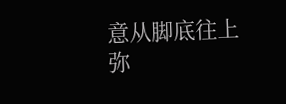意从脚底往上弥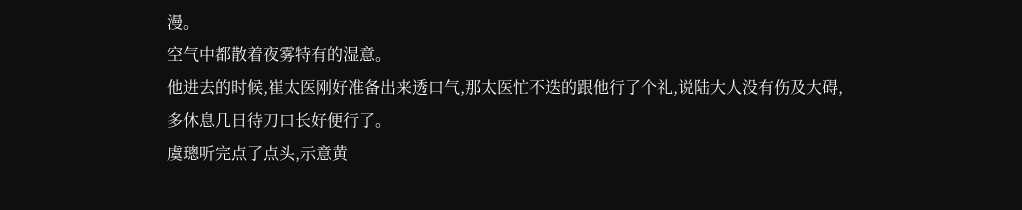漫。
空气中都散着夜雾特有的湿意。
他进去的时候,崔太医刚好准备出来透口气,那太医忙不迭的跟他行了个礼,说陆大人没有伤及大碍,多休息几日待刀口长好便行了。
虞璁听完点了点头,示意黄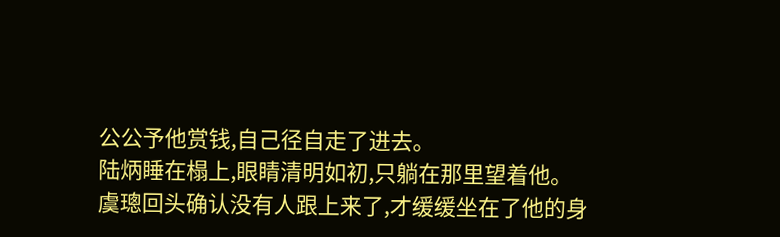公公予他赏钱,自己径自走了进去。
陆炳睡在榻上,眼睛清明如初,只躺在那里望着他。
虞璁回头确认没有人跟上来了,才缓缓坐在了他的身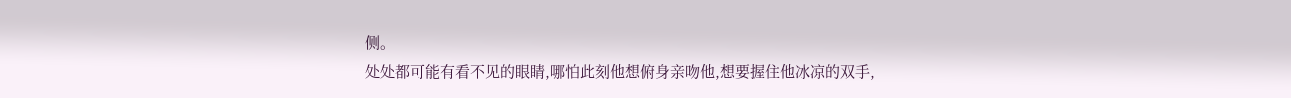侧。
处处都可能有看不见的眼睛,哪怕此刻他想俯身亲吻他,想要握住他冰凉的双手,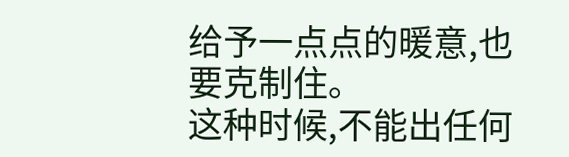给予一点点的暖意,也要克制住。
这种时候,不能出任何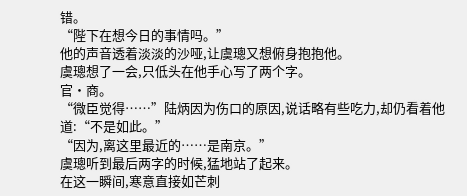错。
“陛下在想今日的事情吗。”
他的声音透着淡淡的沙哑,让虞璁又想俯身抱抱他。
虞璁想了一会,只低头在他手心写了两个字。
官·商。
“微臣觉得……”陆炳因为伤口的原因,说话略有些吃力,却仍看着他道:“不是如此。”
“因为,离这里最近的……是南京。”
虞璁听到最后两字的时候,猛地站了起来。
在这一瞬间,寒意直接如芒刺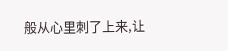般从心里刺了上来,让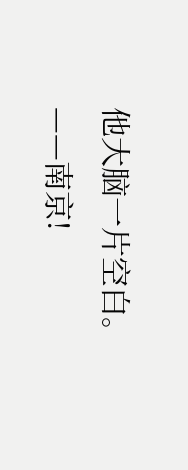他大脑一片空白。
——南京!